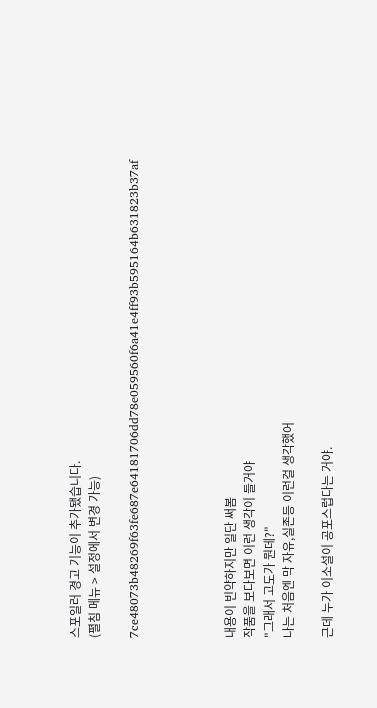스포일러 경고 기능이 추가됐습니다.
(펼침 메뉴 > 설정에서 변경 가능)

7ce48073b48269f63fe687e64181706dd78e059560f6a41e4ff93b595164b631823b37af




내용이 빈약하지만 일단 써봄
작품을 보다보면 이런 생각이 들거야
"그래서 고도가 뭔데?"
나는 처음엔 막 자유,실존등 이런걸 생각했어

근데 누가 이소설이 공포스럽다는 거야.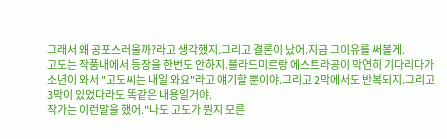그래서 왜 공포스러울까?라고 생각했지.그리고 결론이 났어.지금 그이유를 써볼게.
고도는 작품내에서 등장을 한번도 안하지.블라드미르랑 에스트라공이 막연히 기다리다가 소년이 와서 "고도씨는 내일 와요"라고 얘기할 뿐이야.그리고 2막에서도 반복되지.그리고 3막이 있었다라도 똑같은 내용일거야.
작가는 이런말을 했어."나도 고도가 뭔지 모른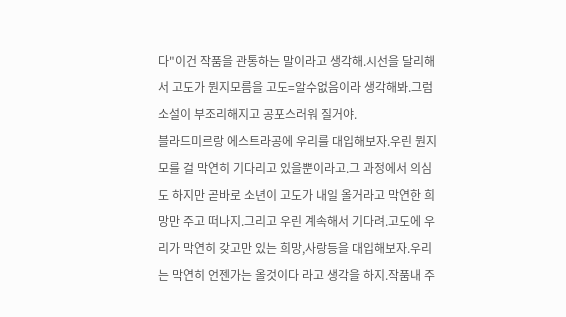다"이건 작품을 관통하는 말이라고 생각해.시선을 달리해서 고도가 뭔지모름을 고도=알수없음이라 생각해봐.그럼 소설이 부조리해지고 공포스러워 질거야.
블라드미르랑 에스트라공에 우리를 대입해보자.우린 뭔지 모를 걸 막연히 기다리고 있을뿐이라고.그 과정에서 의심도 하지만 곧바로 소년이 고도가 내일 올거라고 막연한 희망만 주고 떠나지.그리고 우린 계속해서 기다려.고도에 우리가 막연히 갖고만 있는 희망,사랑등을 대입해보자.우리는 막연히 언젠가는 올것이다 라고 생각을 하지.작품내 주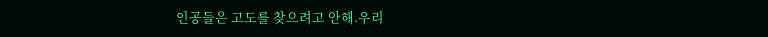인공들은 고도를 찾으려고 안해.우리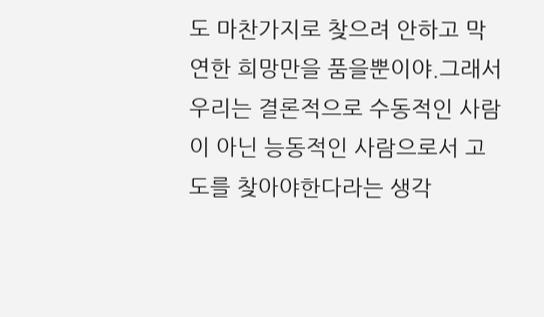도 마찬가지로 찾으려 안하고 막연한 희망만을 품을뿐이야.그래서 우리는 결론적으로 수동적인 사람이 아닌 능동적인 사람으로서 고도를 찾아야한다라는 생각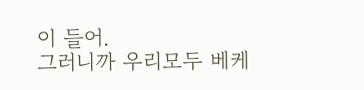이 들어.
그러니까 우리모두 베케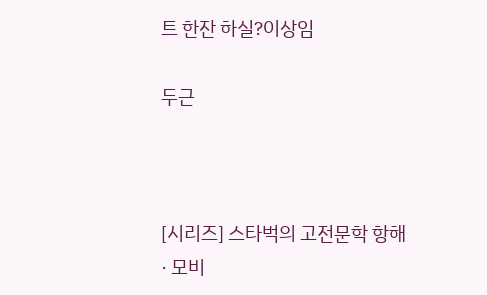트 한잔 하실?이상임

두근



[시리즈] 스타벅의 고전문학 항해
· 모비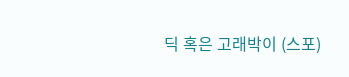딕 혹은 고래박이 (스포)